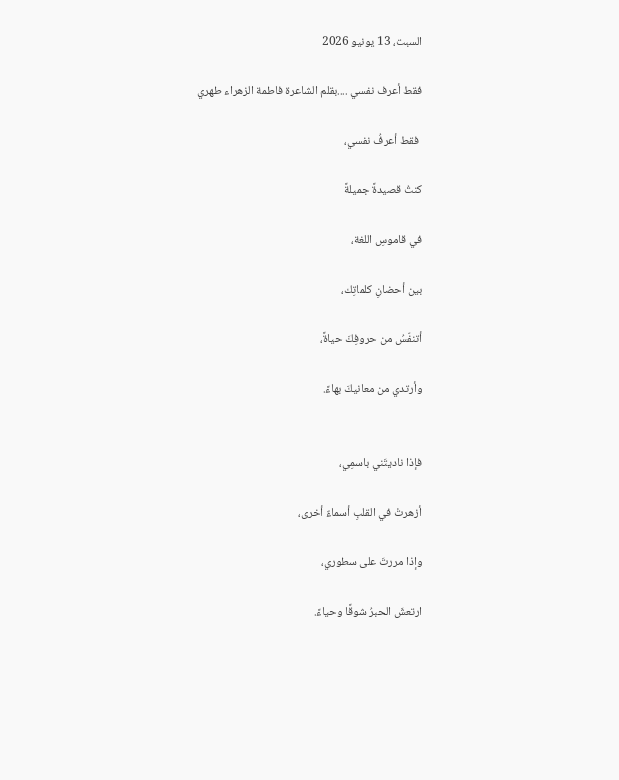السبت، 13 يونيو 2026

فقط أعرف نفسي ....بقلم الشاعرة فاطمة الزهراء طهري

 فقط أعرفُ نفسي،

كنتُ قصيدةً جميلةً

في قاموسِ اللغة،

بين أحضانِ كلماتِك،

أتنفّسُ من حروفِكَ حياةً،

وأرتدي من معانيكَ بهاءً.


فإذا ناديتَني باسمِي،

أزهرتْ في القلبِ أسماءٌ أخرى،

وإذا مررتَ على سطوري،

ارتعشَ الحبرُ شوقًا وحياءً.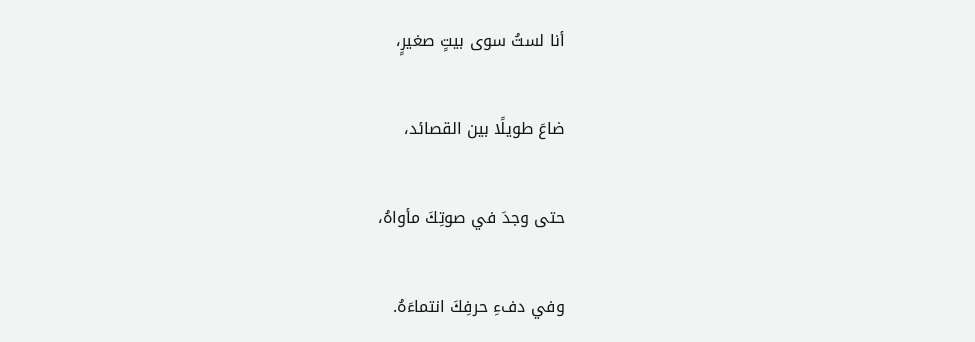أنا لستُ سوى بيتٍ صغيرٍ،

ضاعَ طويلًا بين القصائد،

حتى وجدَ في صوتِكَ مأواهُ،

وفي دفءِ حرفِكَ انتماءَهُ.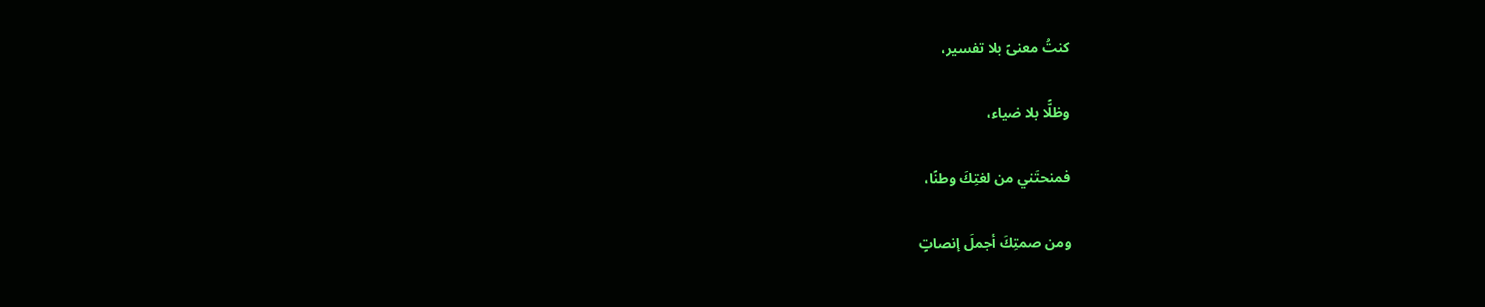كنتُ معنىً بلا تفسير،

وظلًّا بلا ضياء،

فمنحتَني من لغتِكَ وطنًا،

ومن صمتِكَ أجملَ إنصاتٍ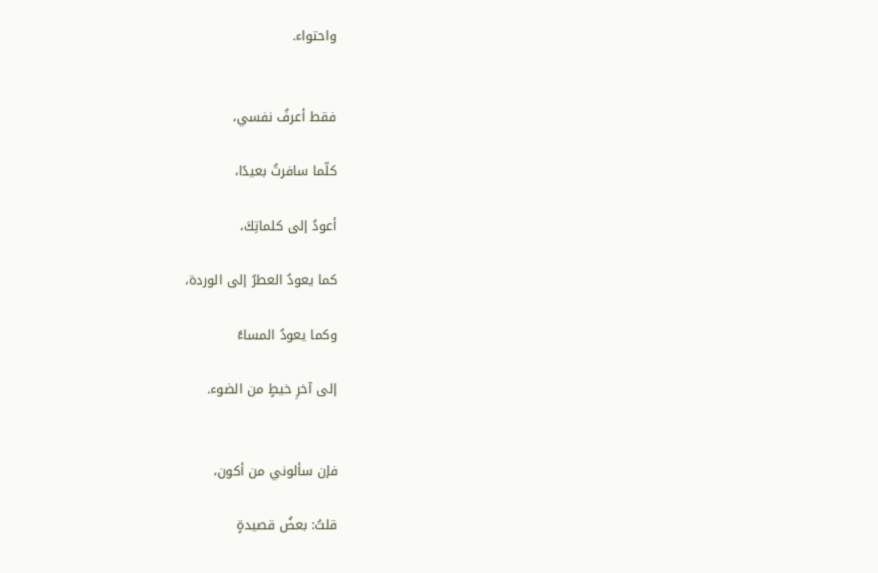واحتواء.


فقط أعرفُ نفسي،

كلّما سافرتُ بعيدًا،

أعودُ إلى كلماتِكَ،

كما يعودُ العطرُ إلى الوردة،

وكما يعودُ المساءُ

إلى آخرِ خيطٍ من الضوء.


فإن سألوني من أكون،

قلتُ: بعضُ قصيدةٍ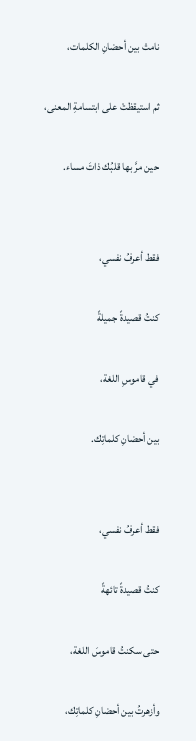نامتْ بين أحضانِ الكلمات،

ثم استيقظتْ على ابتسامةِ المعنى،

حين مرَّ بها قلبُك ذاتَ مساء.


فقط أعرفُ نفسي،

كنتُ قصيدةً جميلةً

في قاموسِ اللغة،

بين أحضانِ كلماتِك.


فقط أعرفُ نفسي،

كنتُ قصيدةً تائهةً

حتى سكنتُ قاموسَ اللغة،

وأزهرتُ بين أحضانِ كلماتِك،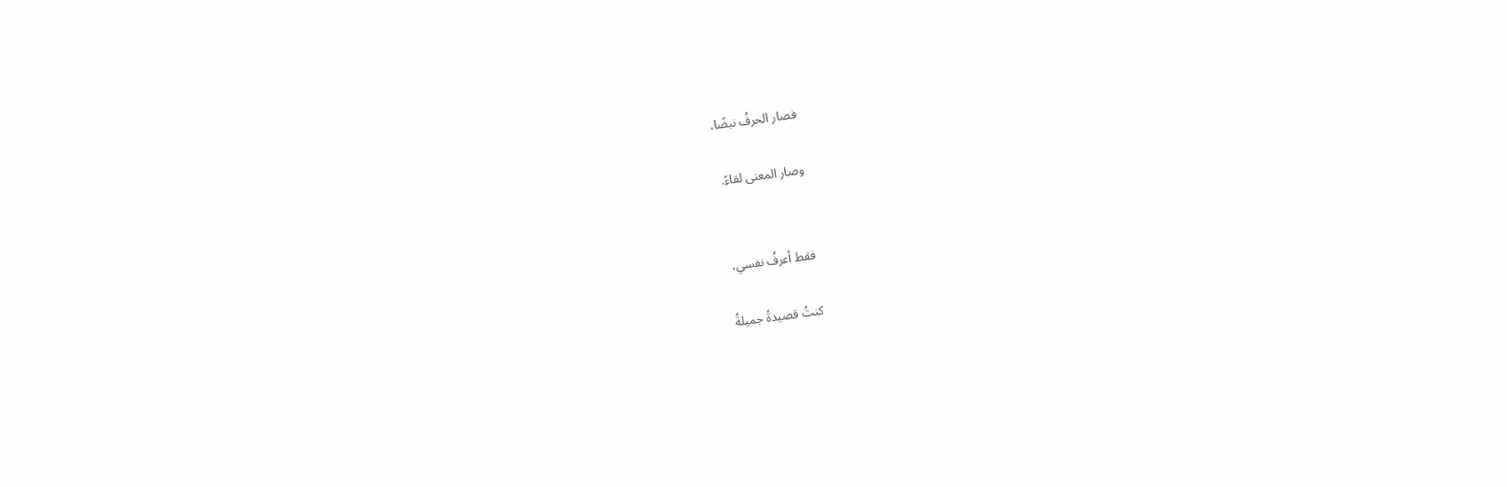فصار الحرفُ نبضًا،

وصار المعنى لقاءً.


فقط أعرفُ نفسي،

كنتُ قصيدةً جميلةً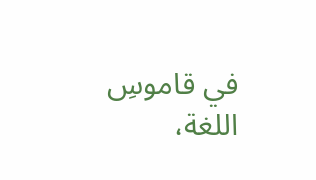في قاموسِ اللغة،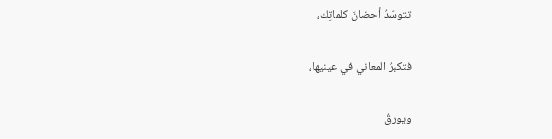تتوسّدُ أحضانَ كلماتِك،

فتكبرُ المعاني في عينيها،

ويورقُ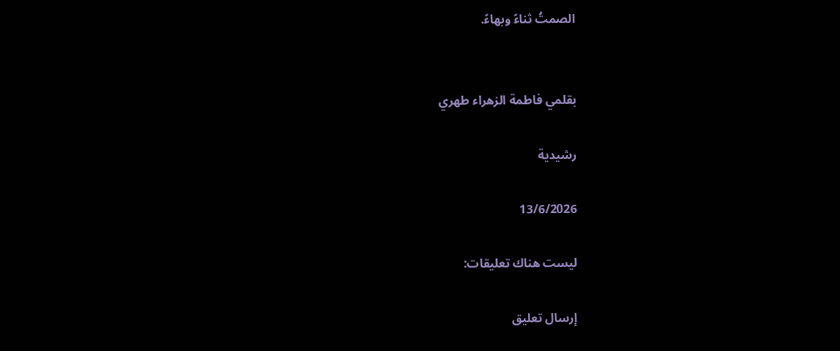الصمتُ ثناءً وبهاءً.


بقلمي فاطمة الزهراء طهري

رشيدية

13/6/2026

ليست هناك تعليقات:

إرسال تعليق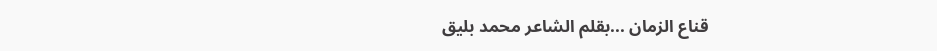قناع الزمان ...بقلم الشاعر محمد بليق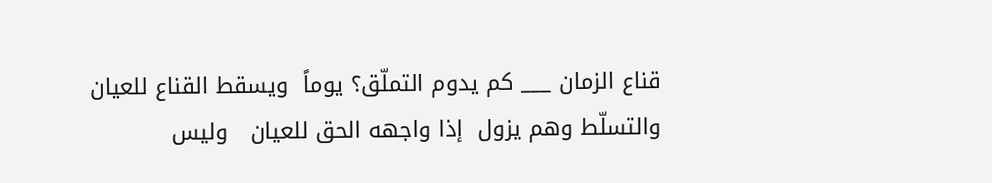قناع الزمان ___ كم يدوم التملّق؟ يوماً  ويسقط القناع للعيان   والتسلّط وهم يزول  إذا واجهه الحق للعيان   وليس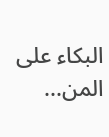البكاء على المن...